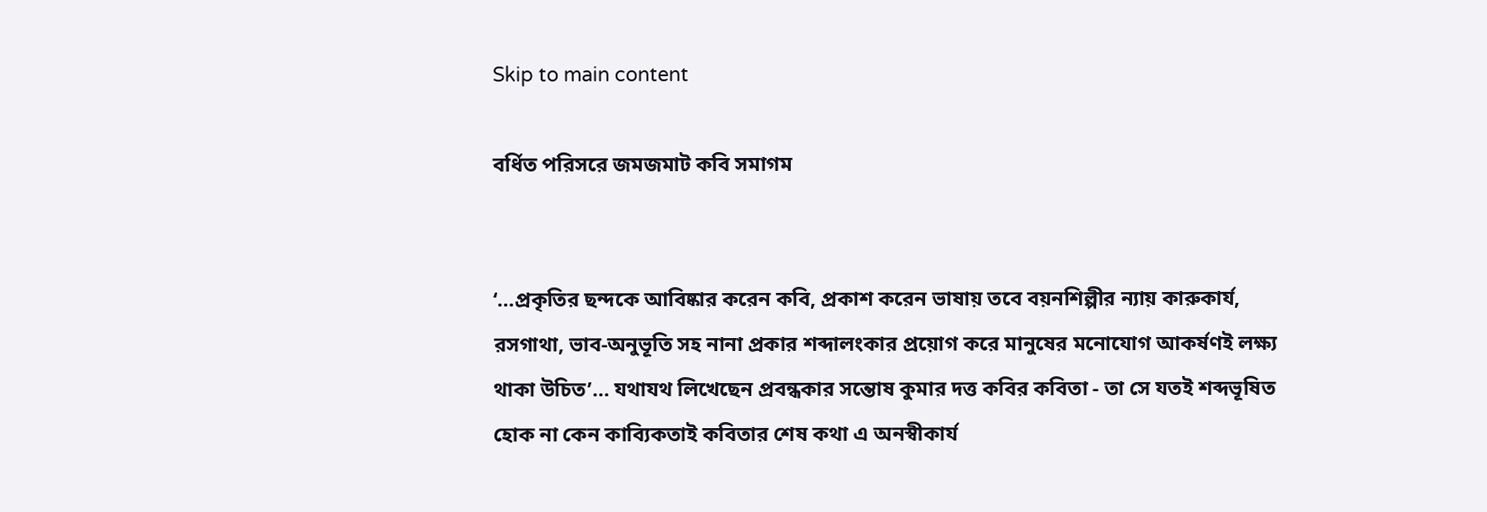Skip to main content

বর্ধিত পরিসরে জমজমাট কবি সমাগম


‘…প্রকৃতির ছন্দকে আবিষ্কার করেন কবি, প্রকাশ করেন ভাষায় তবে বয়নশিল্পীর ন্যায় কারুকার্য, রসগাথা, ভাব-অনুভূতি সহ নানা প্রকার শব্দালংকার প্রয়োগ করে মানুষের মনোযোগ আকর্ষণই লক্ষ্য থাকা উচিত’… যথাযথ লিখেছেন প্রবন্ধকার সন্তোষ কুমার দত্ত কবির কবিতা - তা সে যতই শব্দভূষিত হোক না কেন কাব্যিকতাই কবিতার শেষ কথা এ অনস্বীকার্য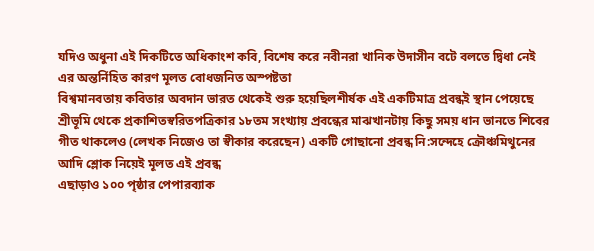যদিও অধুনা এই দিকটিতে অধিকাংশ কবি, বিশেষ করে নবীনরা খানিক উদাসীন বটে বলতে দ্বিধা নেই এর অন্তর্নিহিত কারণ মূলত বোধজনিত অস্পষ্টতা
বিশ্বমানবতায় কবিতার অবদান ভারত থেকেই শুরু হয়েছিলশীর্ষক এই একটিমাত্র প্রবন্ধই স্থান পেয়েছে শ্রীভূমি থেকে প্রকাশিতস্বরিতপত্রিকার ১৮তম সংখ্যায় প্রবন্ধের মাঝখানটায় কিছু সময় ধান ভানতে শিবের গীত থাকলেও (লেখক নিজেও তা স্বীকার করেছেন) একটি গোছানো প্রবন্ধ নি:সন্দেহে ক্রৌঞ্চমিথুনের আদি শ্লোক নিয়েই মূলত এই প্রবন্ধ
এছাড়াও ১০০ পৃষ্ঠার পেপারব্যাক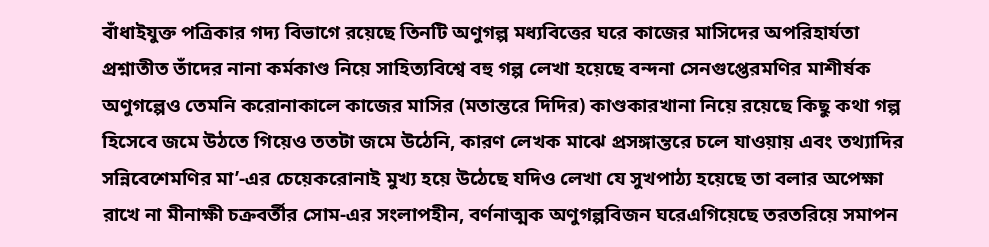বাঁধাইযুক্ত পত্রিকার গদ্য বিভাগে রয়েছে তিনটি অণুগল্প মধ্যবিত্তের ঘরে কাজের মাসিদের অপরিহার্যতা প্রশ্নাতীত তাঁদের নানা কর্মকাণ্ড নিয়ে সাহিত্যবিশ্বে বহু গল্প লেখা হয়েছে বন্দনা সেনগুপ্তেরমণির মাশীর্ষক অণুগল্পেও তেমনি করোনাকালে কাজের মাসির (মতান্তরে দিদির) কাণ্ডকারখানা নিয়ে রয়েছে কিছু কথা গল্প হিসেবে জমে উঠতে গিয়েও ততটা জমে উঠেনি, কারণ লেখক মাঝে প্রসঙ্গান্তরে চলে যাওয়ায় এবং তথ্যাদির সন্নিবেশেমণির মা’-এর চেয়েকরোনাই মুখ্য হয়ে উঠেছে যদিও লেখা যে সুখপাঠ্য হয়েছে তা বলার অপেক্ষা রাখে না মীনাক্ষী চক্রবর্তীর সোম-এর সংলাপহীন, বর্ণনাত্মক অণুগল্পবিজন ঘরেএগিয়েছে তরতরিয়ে সমাপন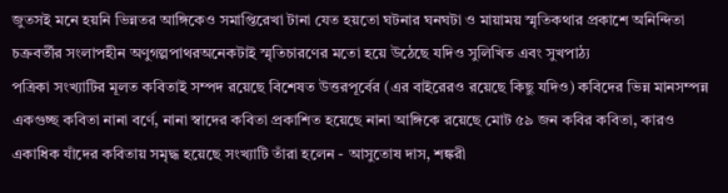জুতসই মনে হয়নি ভিন্নতর আঙ্গিকেও সমাপ্তিরেখা টানা যেত হয়তো ঘটনার ঘনঘটা ও মায়াময় স্মৃতিকথার প্রকাশে অনিন্দিতা চক্রবর্তীর সংলাপহীন অণুগল্পপাথরঅনেকটাই স্মৃতিচারণের মতো হয়ে উঠেছে যদিও সুলিখিত এবং সুখপাঠ্য
পত্রিকা সংখ্যাটির মূলত কবিতাই সম্পদ রয়েছে বিশেষত উত্তরপূর্বের (এর বাইরেরও রয়েছে কিছু যদিও) কবিদের ভিন্ন মানসম্পন্ন একগুচ্ছ কবিতা নানা বর্ণে, নানা স্বাদের কবিতা প্রকাশিত হয়েছে নানা আঙ্গিকে রয়েছে মোট ৫৯ জন কবির কবিতা, কারও একাধিক যাঁদের কবিতায় সমৃদ্ধ হয়েছে সংখ্যাটি তাঁরা হলেন - আসুতোষ দাস, শঙ্করী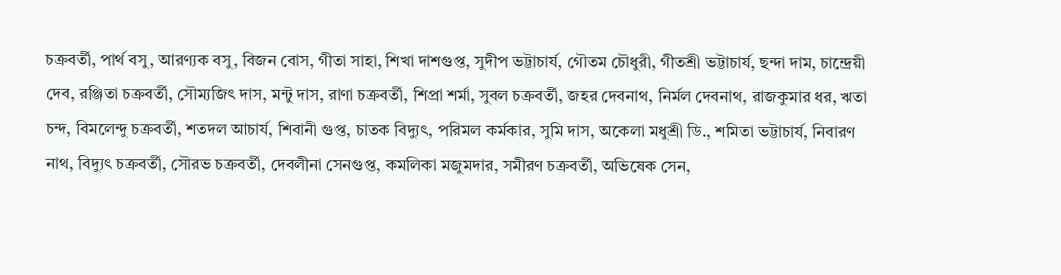চক্রবর্তী, পার্থ বসু, আরণ্যক বসু, বিজন বোস, গীতা সাহা, শিখা দাশগুপ্ত, সুদীপ ভট্টাচার্য, গৌতম চৌধুরী, গীতশ্রী ভট্টাচার্য, ছন্দা দাম, চান্দ্রেয়ী দেব, রঞ্জিতা চক্রবর্তী, সৌম্যজিৎ দাস, মন্টু দাস, রাণা চক্রবর্তী, শিপ্রা শর্মা, সুবল চক্রবর্তী, জহর দেবনাথ, নির্মল দেবনাথ, রাজকুমার ধর, ঋতা চন্দ, বিমলেন্দু চক্রবর্তী, শতদল আচার্য, শিবানী গুপ্ত, চাতক বিদ্যুৎ, পরিমল কর্মকার, সুমি দাস, অকেলা মধুশ্রী ডি., শমিতা ভট্টাচার্য, নিবারণ নাথ, বিদ্যুৎ চক্রবর্তী, সৌরভ চক্রবর্তী, দেবলীনা সেনগুপ্ত, কমলিকা মজুমদার, সমীরণ চক্রবর্তী, অভিষেক সেন,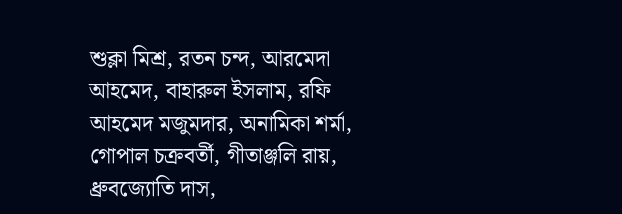শুক্লা মিশ্র, রতন চন্দ, আরমেদা আহমেদ, বাহারুল ইসলাম, রফি আহমেদ মজুমদার, অনামিকা শর্মা, গোপাল চক্রবর্তী, গীতাঞ্জলি রায়, ধ্রুবজ্যোতি দাস,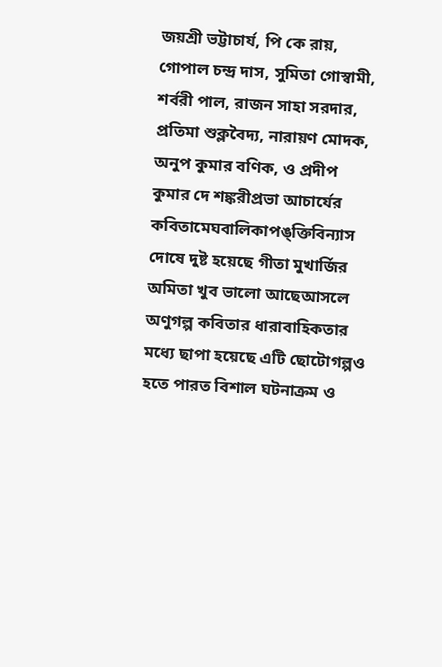জয়শ্রী ভট্টাচার্য, পি কে রায়, গোপাল চন্দ্র দাস, সুমিতা গোস্বামী, শর্বরী পাল, রাজন সাহা সরদার, প্রতিমা শুক্লবৈদ্য, নারায়ণ মোদক, অনুপ কুমার বণিক, ও প্রদীপ কুমার দে শঙ্করীপ্রভা আচার্যের কবিতামেঘবালিকাপঙ্ক্তিবিন্যাস দোষে দুষ্ট হয়েছে গীতা মুখার্জির অমিতা খুব ভালো আছেআসলে অণুগল্প কবিতার ধারাবাহিকতার মধ্যে ছাপা হয়েছে এটি ছোটোগল্পও হতে পারত বিশাল ঘটনাক্রম ও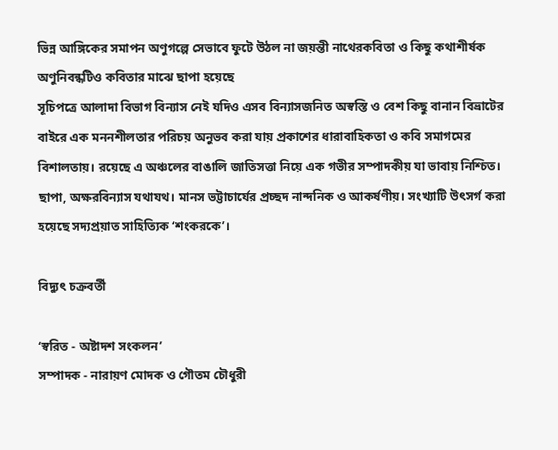ভিন্ন আঙ্গিকের সমাপন অণুগল্পে সেভাবে ফুটে উঠল না জয়ন্তী নাথেরকবিতা ও কিছু কথাশীর্ষক অণুনিবন্ধটিও কবিতার মাঝে ছাপা হয়েছে
সূচিপত্রে আলাদা বিভাগ বিন্যাস নেই যদিও এসব বিন্যাসজনিত অস্বস্তি ও বেশ কিছু বানান বিভ্রাটের বাইরে এক মননশীলতার পরিচয় অনুভব করা যায় প্রকাশের ধারাবাহিকতা ও কবি সমাগমের বিশালতায়। রয়েছে এ অঞ্চলের বাঙালি জাতিসত্তা নিয়ে এক গভীর সম্পাদকীয় যা ভাবায় নিশ্চিত। ছাপা, অক্ষরবিন্যাস যথাযথ। মানস ভট্টাচার্যের প্রচ্ছদ নান্দনিক ও আকর্ষণীয়। সংখ্যাটি উৎসর্গ করা হয়েছে সদ্যপ্রয়াত সাহিত্যিক ‘শংকরকে’।

বিদ্যুৎ চক্রবর্তী

‘স্বরিত - অষ্টাদশ সংকলন’
সম্পাদক - নারায়ণ মোদক ও গৌতম চৌধুরী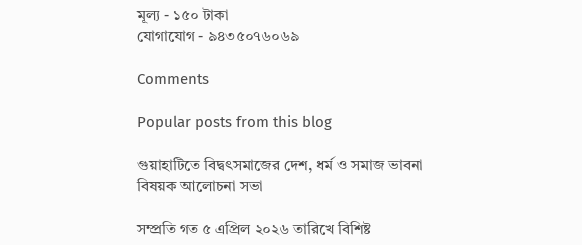মূল্য - ১৫০ টাকা
যোগাযোগ - ৯৪৩৫০৭৬০৬৯

Comments

Popular posts from this blog

গুয়াহাটিতে বিদ্বৎসমাজের দেশ, ধর্ম ও সমাজ ভাবনা বিষয়ক আলোচনা সভা

সম্প্রতি গত ৫ এপ্রিল ২০২৬ তারিখে বিশিষ্ট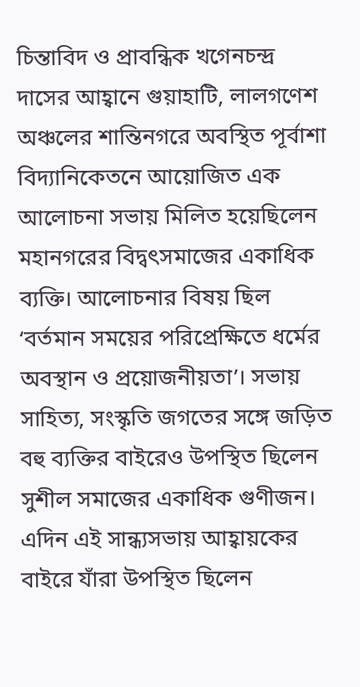চিন্তাবিদ ও প্রাবন্ধিক খগেনচন্দ্র দাসের আহ্বানে গুয়াহাটি, লালগণেশ অঞ্চলের শান্তিনগরে অবস্থিত পূর্বাশা বিদ্যানিকেতনে আয়োজিত এক আলোচনা সভায় মিলিত হয়েছিলেন মহানগরের বিদ্বৎসমাজের একাধিক ব্যক্তি। আলোচনার বিষয় ছিল ‘বর্তমান সময়ের পরিপ্রেক্ষিতে ধর্মের অবস্থান ও প্রয়োজনীয়তা’। সভায় সাহিত্য, সংস্কৃতি জগতের সঙ্গে জড়িত বহু ব্যক্তির বাইরেও উপস্থিত ছিলেন সুশীল সমাজের একাধিক গুণীজন। এদিন এই সান্ধ্যসভায় আহ্বায়কের বাইরে যাঁরা উপস্থিত ছিলেন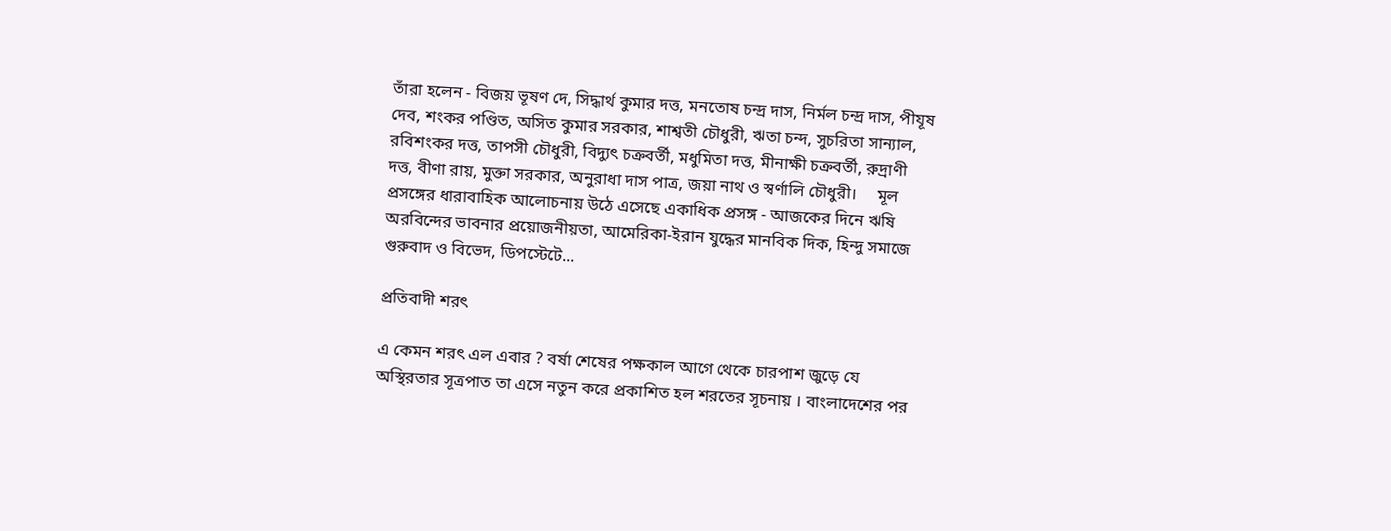তাঁরা হলেন - বিজয় ভূষণ দে, সিদ্ধার্থ কুমার দত্ত, মনতোষ চন্দ্র দাস, নির্মল চন্দ্র দাস, পীযূষ দেব, শংকর পণ্ডিত, অসিত কুমার সরকার, শাশ্বতী চৌধুরী, ঋতা চন্দ, সুচরিতা সান্যাল, রবিশংকর দত্ত, তাপসী চৌধুরী, বিদ্যুৎ চক্রবর্তী, মধুমিতা দত্ত, মীনাক্ষী চক্রবর্তী, রুদ্রাণী দত্ত, বীণা রায়, মুক্তা সরকার, অনুরাধা দাস পাত্র, জয়া নাথ ও স্বর্ণালি চৌধুরী।     মূল প্রসঙ্গের ধারাবাহিক আলোচনায় উঠে এসেছে একাধিক প্রসঙ্গ - আজকের দিনে ঋষি অরবিন্দের ভাবনার প্রয়োজনীয়তা, আমেরিকা-ইরান যুদ্ধের মানবিক দিক, হিন্দু সমাজে গুরুবাদ ও বিভেদ, ডিপস্টেটে...

প্রতিবাদী শরৎ

এ কেমন শরৎ এল এবার ? বর্ষা শেষের পক্ষকাল আগে থেকে চারপাশ জুড়ে যে অস্থিরতার সূত্রপাত তা এসে নতুন করে প্রকাশিত হল শরতের সূচনায় । বাংলাদেশের পর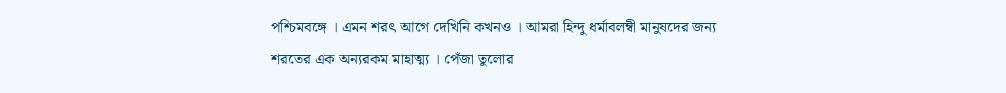পশ্চিমবঙ্গে । এমন শরৎ আগে দেখিনি কখনও । আমরা হিন্দু ধর্মাবলম্বী মানুষদের জন্য শরতের এক অন্যরকম মাহাত্ম্য । পেঁজা তুলোর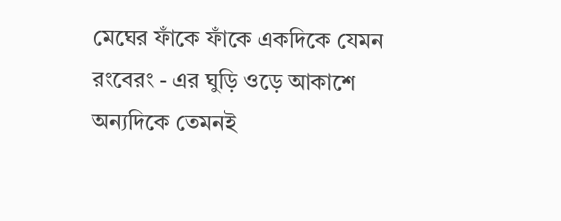মেঘের ফাঁকে ফাঁকে একদিকে যেমন রংবেরং - এর ঘুড়ি ওড়ে আকাশে অন্যদিকে তেমনই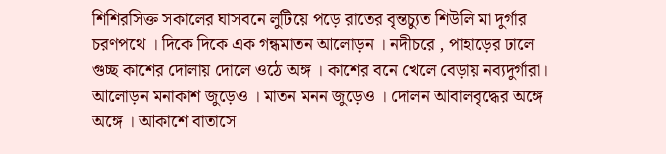শিশিরসিক্ত সকালের ঘাসবনে লুটিয়ে পড়ে রাতের বৃন্তচ্যুত শিউলি মা দুর্গার চরণপথে । দিকে দিকে এক গন্ধমাতন আলোড়ন । নদীচরে , পাহাড়ের ঢালে গুচ্ছ কাশের দোলায় দোলে ওঠে অঙ্গ । কাশের বনে খেলে বেড়ায় নব্যদুর্গারা।   আলোড়ন মনাকাশ জুড়েও । মাতন মনন জুড়েও । দোলন আবালবৃদ্ধের অঙ্গে অঙ্গে । আকাশে বাতাসে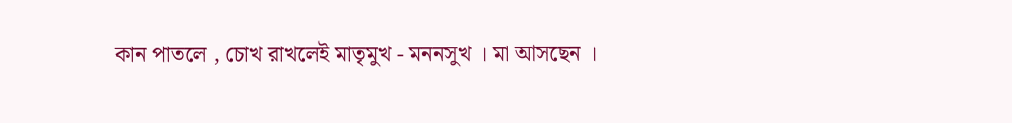কান পাতলে , চোখ রাখলেই মাতৃমুখ - মননসুখ । মা আসছেন ।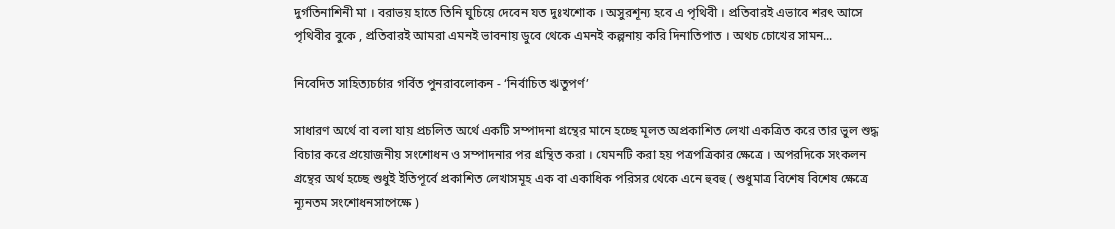দুর্গতিনাশিনী মা । বরাভয় হাতে তিনি ঘুচিয়ে দেবেন যত দুঃখশোক । অসুরশূন্য হবে এ পৃথিবী । প্রতিবারই এভাবে শরৎ আসে পৃথিবীর বুকে , প্রতিবারই আমরা এমনই ভাবনায় ডুবে থেকে এমনই কল্পনায় করি দিনাতিপাত । অথচ চোখের সামন...

নিবেদিত সাহিত্যচর্চার গর্বিত পুনরাবলোকন - ‘নির্বাচিত ঋতুপর্ণ’

সাধারণ অর্থে বা বলা যায় প্রচলিত অর্থে একটি সম্পাদনা গ্রন্থের মানে হচ্ছে মূলত অপ্রকাশিত লেখা একত্রিত করে তার ভুল শুদ্ধ বিচার করে প্রয়োজনীয় সংশোধন ও সম্পাদনার পর গ্রন্থিত করা । যেমনটি করা হয় পত্রপত্রিকার ক্ষেত্রে । অপরদিকে সংকলন গ্রন্থের অর্থ হচ্ছে শুধুই ইতিপূর্বে প্রকাশিত লেখাসমূহ এক বা একাধিক পরিসর থেকে এনে হুবহু ( শুধুমাত্র বিশেষ বিশেষ ক্ষেত্রে ন্যূনতম সংশোধনসাপেক্ষে )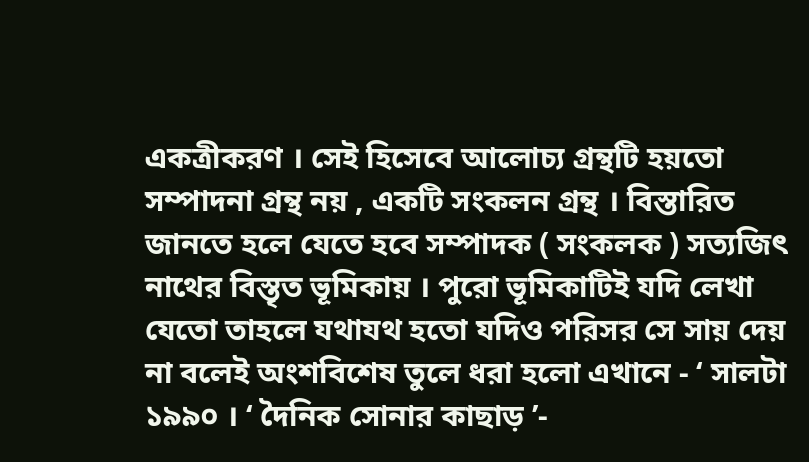একত্রীকরণ । সেই হিসেবে আলোচ্য গ্রন্থটি হয়তো সম্পাদনা গ্রন্থ নয় , একটি সংকলন গ্রন্থ । বিস্তারিত জানতে হলে যেতে হবে সম্পাদক ( সংকলক ) সত্যজিৎ নাথের বিস্তৃত ভূমিকায় । পুরো ভূমিকাটিই যদি লেখা যেতো তাহলে যথাযথ হতো যদিও পরিসর সে সায় দেয় না বলেই অংশবিশেষ তুলে ধরা হলো এখানে - ‘ সালটা ১৯৯০ । ‘ দৈনিক সোনার কাছাড় ’-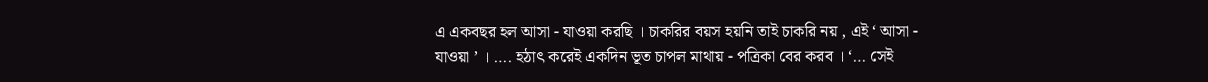এ একবছর হল আসা - যাওয়া করছি । চাকরির বয়স হয়নি তাই চাকরি নয় , এই ‘ আসা - যাওয়া ’ । …. হঠাৎ করেই একদিন ভূত চাপল মাথায় - পত্রিকা বের করব । ‘… সেই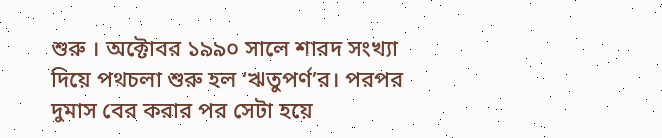শুরু । অক্টোবর ১৯৯০ সালে শারদ সংখ্যা দিয়ে পথচলা শুরু হল ‘ঋতুপর্ণ’র। পরপর দুমাস বের করার পর সেটা হয়ে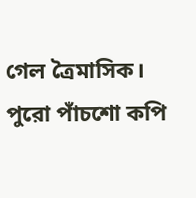গেল ত্রৈমাসিক। পুরো পাঁচশো কপি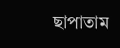ছাপাতাম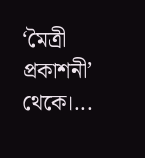‘মৈত্রী প্রকাশনী’ থেকে।...